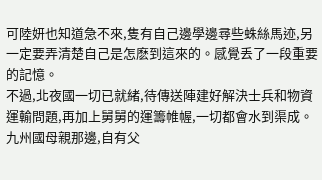可陸妍也知道急不來,隻有自己邊學邊尋些蛛絲馬迹,另一定要弄清楚自己是怎麽到這來的。感覺丢了一段重要的記憶。
不過,北夜國一切已就緒,待傳送陣建好解決士兵和物資運輸問題,再加上舅舅的運籌帷幄,一切都會水到渠成。
九州國母親那邊,自有父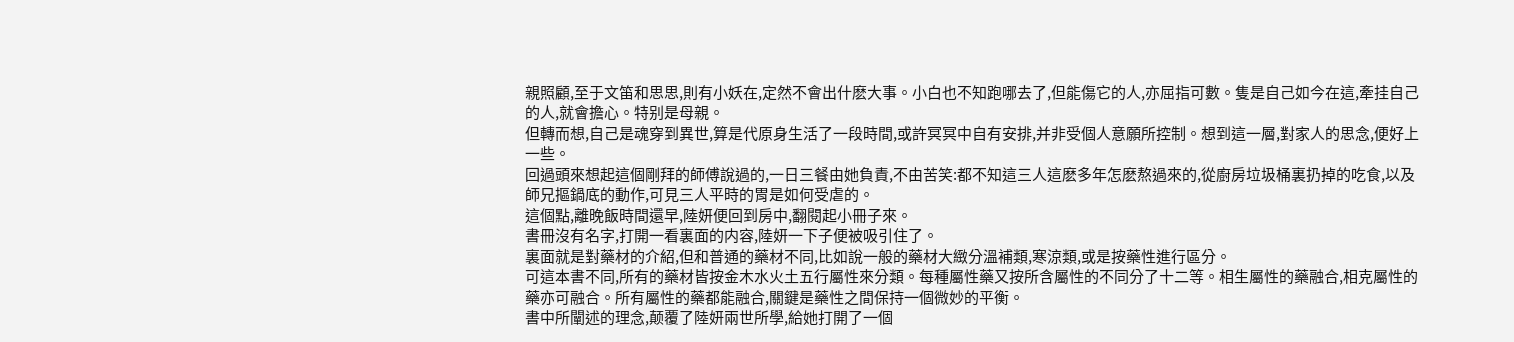親照顧,至于文笛和思思,則有小妖在,定然不會出什麽大事。小白也不知跑哪去了,但能傷它的人,亦屈指可數。隻是自己如今在這,牽挂自己的人,就會擔心。特别是母親。
但轉而想,自己是魂穿到異世,算是代原身生活了一段時間,或許冥冥中自有安排,并非受個人意願所控制。想到這一層,對家人的思念,便好上一些。
回過頭來想起這個剛拜的師傅說過的,一日三餐由她負責,不由苦笑:都不知這三人這麽多年怎麽熬過來的,從廚房垃圾桶裏扔掉的吃食,以及師兄摳鍋底的動作,可見三人平時的胃是如何受虐的。
這個點,離晚飯時間還早,陸妍便回到房中,翻閱起小冊子來。
書冊沒有名字,打開一看裏面的内容,陸妍一下子便被吸引住了。
裏面就是對藥材的介紹,但和普通的藥材不同,比如說一般的藥材大緻分溫補類,寒涼類,或是按藥性進行區分。
可這本書不同,所有的藥材皆按金木水火土五行屬性來分類。每種屬性藥又按所含屬性的不同分了十二等。相生屬性的藥融合,相克屬性的藥亦可融合。所有屬性的藥都能融合,關鍵是藥性之間保持一個微妙的平衡。
書中所闡述的理念,颠覆了陸妍兩世所學,給她打開了一個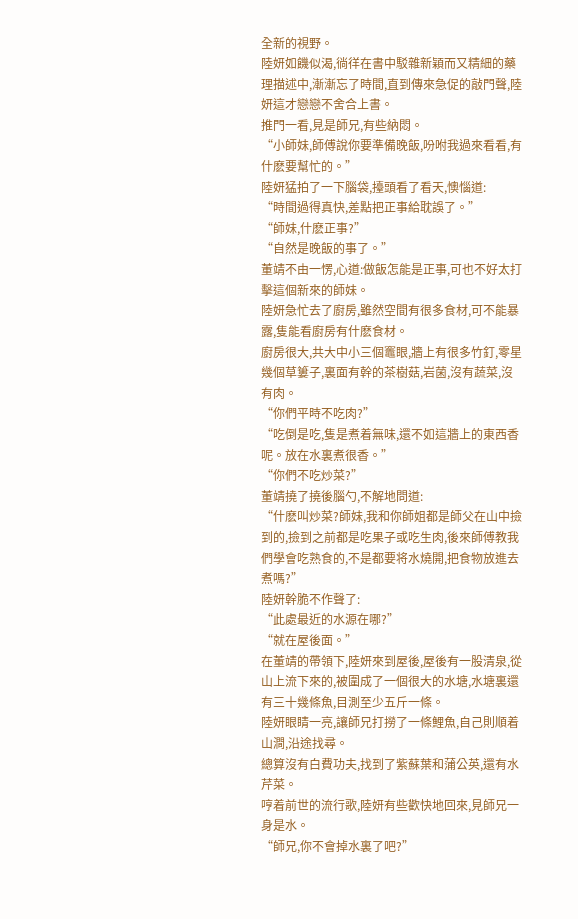全新的視野。
陸妍如饑似渴,徜徉在書中駁雜新穎而又精細的藥理描述中,漸漸忘了時間,直到傳來急促的敲門聲,陸妍這才戀戀不舍合上書。
推門一看,見是師兄,有些納悶。
“小師妹,師傅說你要準備晚飯,吩咐我過來看看,有什麽要幫忙的。”
陸妍猛拍了一下腦袋,擡頭看了看天,懊惱道:
“時間過得真快,差點把正事給耽誤了。”
“師妹,什麽正事?”
“自然是晚飯的事了。”
董靖不由一愣,心道:做飯怎能是正事,可也不好太打擊這個新來的師妹。
陸妍急忙去了廚房,雖然空間有很多食材,可不能暴露,隻能看廚房有什麽食材。
廚房很大,共大中小三個竈眼,牆上有很多竹釘,零星幾個草簍子,裏面有幹的茶樹菇,岩菌,沒有蔬菜,沒有肉。
“你們平時不吃肉?”
“吃倒是吃,隻是煮着無味,還不如這牆上的東西香呢。放在水裏煮很香。”
“你們不吃炒菜?”
董靖撓了撓後腦勺,不解地問道:
“什麽叫炒菜?師妹,我和你師姐都是師父在山中撿到的,撿到之前都是吃果子或吃生肉,後來師傅教我們學會吃熟食的,不是都要将水燒開,把食物放進去煮嗎?”
陸妍幹脆不作聲了:
“此處最近的水源在哪?”
“就在屋後面。”
在董靖的帶領下,陸妍來到屋後,屋後有一股清泉,從山上流下來的,被圍成了一個很大的水塘,水塘裏還有三十幾條魚,目測至少五斤一條。
陸妍眼睛一亮,讓師兄打撈了一條鯉魚,自己則順着山澗,沿途找尋。
總算沒有白費功夫,找到了紫蘇葉和蒲公英,還有水芹菜。
哼着前世的流行歌,陸妍有些歡快地回來,見師兄一身是水。
“師兄,你不會掉水裏了吧?”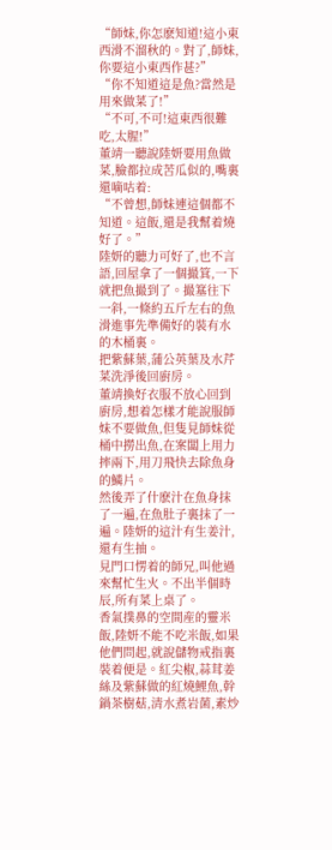“師妹,你怎麽知道!這小東西滑不溜秋的。對了,師妹,你要這小東西作甚?”
“你不知道這是魚?當然是用來做菜了!”
“不可,不可!這東西很難吃,太腥!”
董靖一聽說陸妍要用魚做菜,臉都拉成苦瓜似的,嘴裏還嘀咕着:
“不曾想,師妹連這個都不知道。這飯,還是我幫着燒好了。”
陸妍的聽力可好了,也不言語,回屋拿了一個撮箕,一下就把魚撮到了。撮簊往下一斜,一條約五斤左右的魚滑進事先準備好的裝有水的木桶裏。
把紫蘇葉,蒲公英葉及水芹菜洗淨後回廚房。
董靖換好衣服不放心回到廚房,想着怎樣才能說服師妹不要做魚,但隻見師妹從桶中撈出魚,在案闆上用力摔兩下,用刀飛快去除魚身的鱗片。
然後弄了什麽汁在魚身抹了一遍,在魚肚子裏抹了一遍。陸妍的這汁有生姜汁,還有生抽。
見門口愣着的師兄,叫他過來幫忙生火。不出半個時辰,所有菜上桌了。
香氣撲鼻的空間産的靈米飯,陸妍不能不吃米飯,如果他們問起,就說儲物戒指裏裝着便是。紅尖椒,蒜茸姜絲及紫蘇做的紅燒鯉魚,幹鍋茶樹菇,清水煮岩菌,素炒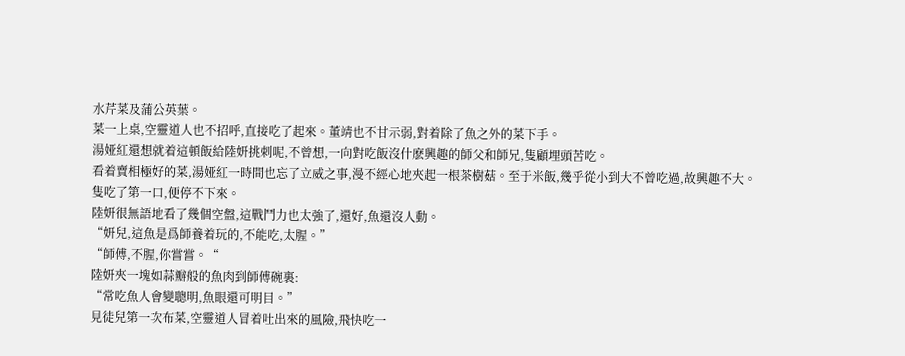水芹菜及蒲公英葉。
菜一上桌,空靈道人也不招呼,直接吃了起來。董靖也不甘示弱,對着除了魚之外的菜下手。
湯娅紅還想就着這頓飯給陸妍挑刺呢,不曾想,一向對吃飯沒什麽興趣的師父和師兄,隻顧埋頭苦吃。
看着賣相極好的菜,湯娅紅一時間也忘了立威之事,漫不經心地夾起一根茶樹菇。至于米飯,幾乎從小到大不曾吃過,故興趣不大。
隻吃了第一口,便停不下來。
陸妍很無語地看了幾個空盤,這戰鬥力也太強了,還好,魚還沒人動。
“妍兒,這魚是爲師養着玩的,不能吃,太腥。”
“師傅,不腥,你嘗嘗。“
陸妍夾一塊如蒜瓣般的魚肉到師傅碗裏:
“常吃魚人會變聰明,魚眼還可明目。”
見徒兒第一次布菜,空靈道人冒着吐出來的風險,飛快吃一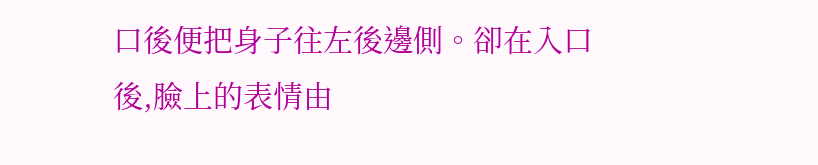口後便把身子往左後邊側。卻在入口後,臉上的表情由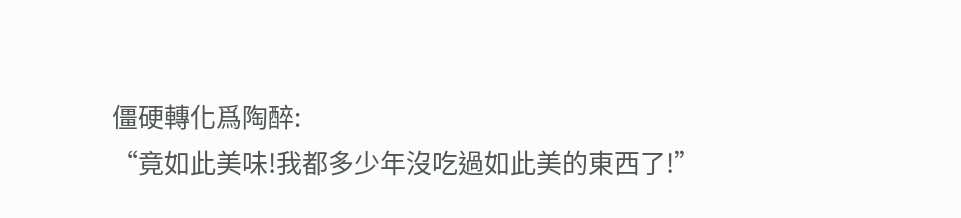僵硬轉化爲陶醉:
“竟如此美味!我都多少年沒吃過如此美的東西了!”